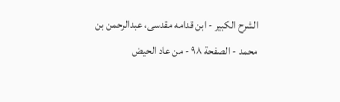الشرح الکبير - ابن قدامه مقدسی، عبدالرحمن بن محمد - الصفحة ٩٨ - من عاد الحيض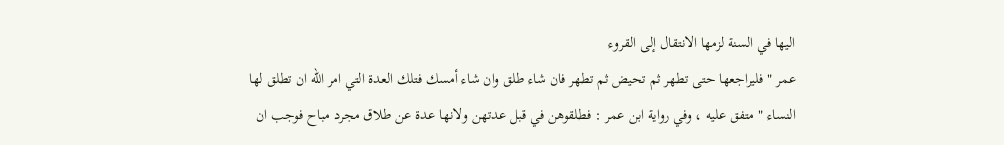اليها في السنة لزمها الانتقال إلى القروء
عمر " فليراجعها حتى تطهر ثم تحيض ثم تطهر فان شاء طلق وان شاء أمسك فتلك العدة التي امر الله ان تطلق لها النساء " متفق عليه ، وفي رواية ابن عمر : فطلقوهن في قبل عدتهن ولانها عدة عن طلاق مجرد مباح فوجب ان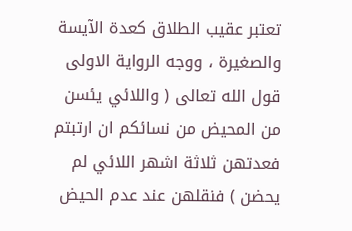تعتبر عقيب الطلاق كعدة الآيسة والصغيرة ، ووجه الرواية الاولى قول الله تعالى ( واللائي يئسن من المحيض من نسائكم ان ارتبتم فعدتهن ثلاثة اشهر اللائي لم يحضن ) فنقلهن عند عدم الحيض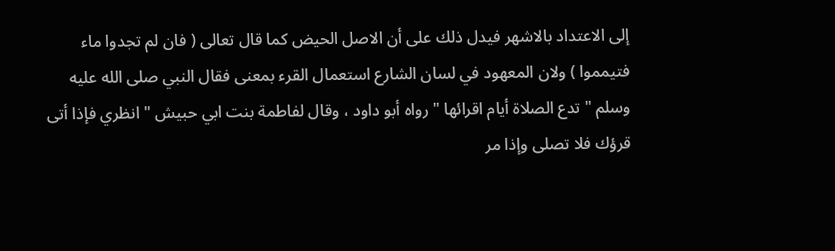إلى الاعتداد بالاشهر فيدل ذلك على أن الاصل الحيض كما قال تعالى ( فان لم تجدوا ماء فتيمموا ) ولان المعهود في لسان الشارع استعمال القرء بمعنى فقال النبي صلى الله عليه وسلم " تدع الصلاة أيام اقرائها " رواه أبو داود ، وقال لفاطمة بنت ابي حبيش " انظري فإذا أتى قرؤك فلا تصلى وإذا مر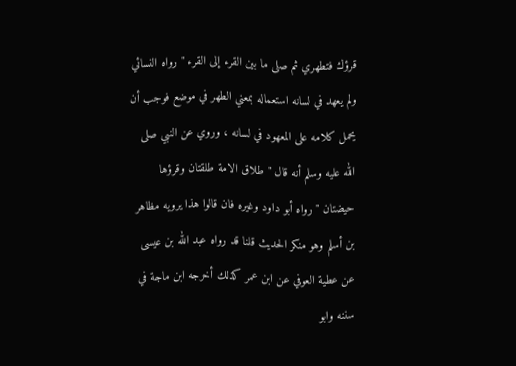قرؤك فتطهري ثم صلى ما بين القرء إلى القرء " رواه النسائي ولم يعهد في لسانه استعماله بمعني الطهر في موضع فوجب أن يحمل كلامه على المعهود في لسانه ، وروي عن النبي صلى الله عليه وسلم أنه قال " طلاق الامة طلقتان وقرؤها حيضتان " رواه أبو داود وغيره فان قالوا هذا يرويه مظاهر بن أسلم وهو منكر الحديث قلنا قد رواه عبد الله بن عيسى عن عطية العوفي عن ابن عمر كذلك أخرجه ابن ماجة في سننه وابو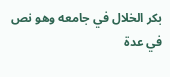بكر الخلال في جامعه وهو نص في عدة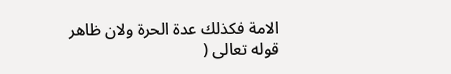الامة فكذلك عدة الحرة ولان ظاهر قوله تعالى (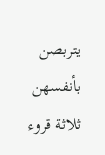يتربصن بأنفسهن ثلاثة قروء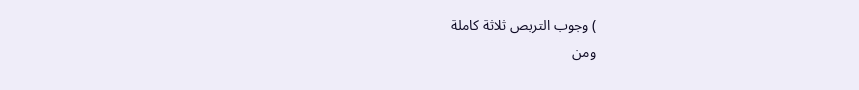) وجوب التربص ثلاثة كاملة
ومن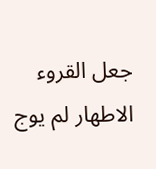جعل القروء
الاطهار لم يوج